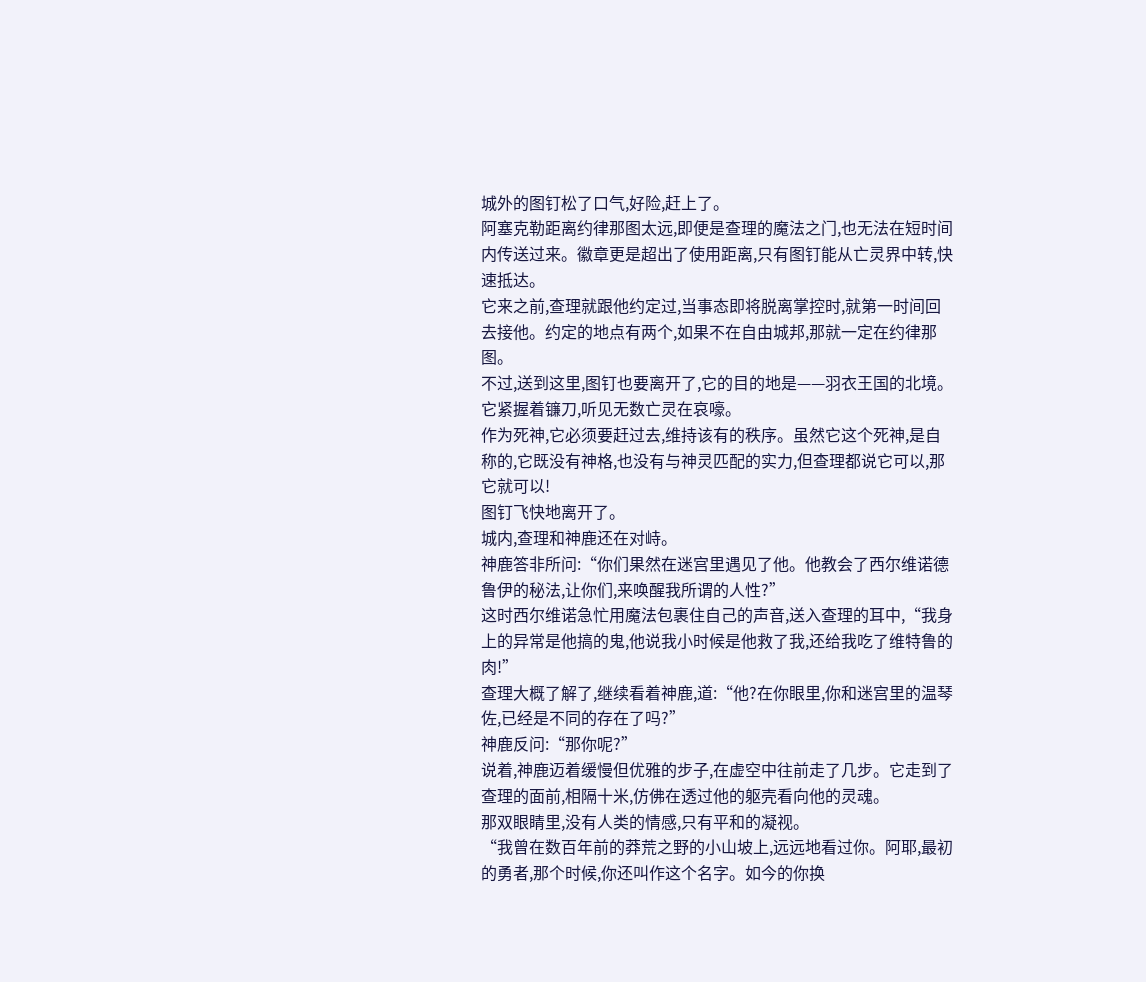城外的图钉松了口气,好险,赶上了。
阿塞克勒距离约律那图太远,即便是查理的魔法之门,也无法在短时间内传送过来。徽章更是超出了使用距离,只有图钉能从亡灵界中转,快速抵达。
它来之前,查理就跟他约定过,当事态即将脱离掌控时,就第一时间回去接他。约定的地点有两个,如果不在自由城邦,那就一定在约律那图。
不过,送到这里,图钉也要离开了,它的目的地是——羽衣王国的北境。
它紧握着镰刀,听见无数亡灵在哀嚎。
作为死神,它必须要赶过去,维持该有的秩序。虽然它这个死神,是自称的,它既没有神格,也没有与神灵匹配的实力,但查理都说它可以,那它就可以!
图钉飞快地离开了。
城内,查理和神鹿还在对峙。
神鹿答非所问:“你们果然在迷宫里遇见了他。他教会了西尔维诺德鲁伊的秘法,让你们,来唤醒我所谓的人性?”
这时西尔维诺急忙用魔法包裹住自己的声音,送入查理的耳中,“我身上的异常是他搞的鬼,他说我小时候是他救了我,还给我吃了维特鲁的肉!”
查理大概了解了,继续看着神鹿,道:“他?在你眼里,你和迷宫里的温琴佐,已经是不同的存在了吗?”
神鹿反问:“那你呢?”
说着,神鹿迈着缓慢但优雅的步子,在虚空中往前走了几步。它走到了查理的面前,相隔十米,仿佛在透过他的躯壳看向他的灵魂。
那双眼睛里,没有人类的情感,只有平和的凝视。
“我曾在数百年前的莽荒之野的小山坡上,远远地看过你。阿耶,最初的勇者,那个时候,你还叫作这个名字。如今的你换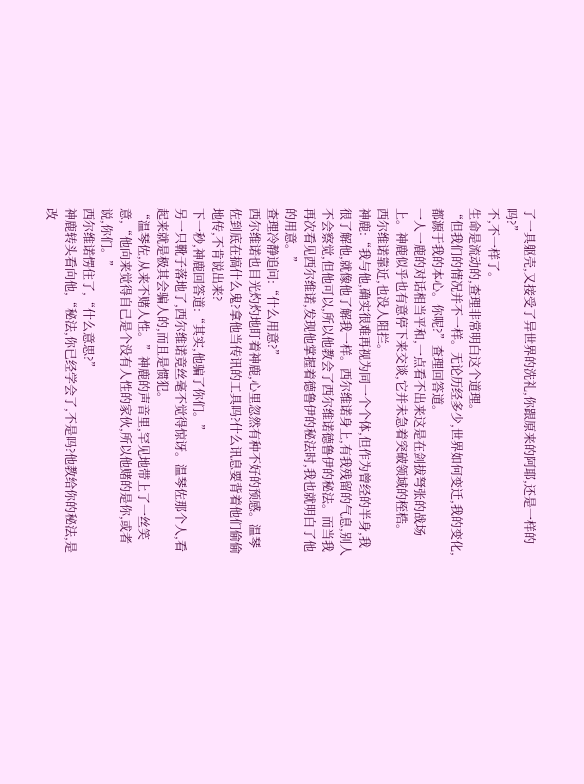了一具躯壳,又接受了异世界的洗礼,你跟原来的阿耶,还是一样的吗?”
不,不一样了。
生命是流动的,查理非常明白这个道理。
“但我们的情况并不一样。无论历经多少,世界如何变迁,我的变化,都源于我的本心。你呢?”查理回答道。
一人一鹿的对话相当平和,一点看不出来这是在剑拔弩张的战场上。神鹿似乎也有意停下来交谈,它并未急着突破领域的桎梏。
西尔维诺靠近,也没人阻拦。
神鹿:“我与他,确实很难再视为同一个个体,但作为曾经的半身,我很了解他,就像他了解我一样。西尔维诺身上,有我残留的气息,别人不会察觉,但他可以,所以他教会了西尔维诺德鲁伊的秘法。而当我再次看见西尔维诺,发现他掌握着德鲁伊的秘法时,我也就明白了他的用意。”
查理冷静追问:“什么用意?”
西尔维诺也目光灼灼地盯着神鹿,心里忽然有种不好的预感。温琴佐到底在搞什么鬼?拿他当传讯的工具吗?什么讯息要背着他们偷偷地传,不肯说出来?
下一秒,神鹿回答道:“其实,他骗了你们。”
另一只靴子落地了,西尔维诺竟丝毫不觉得惊讶。温琴佐那个人,看起来就是极其会骗人的,而且是惯犯。
“温琴佐,从来不赌人性。”神鹿的声音里,罕见地带上了一丝笑意,“他向来觉得自己是个没有人性的家伙,所以他赌的是你,或者说,你们。”
西尔维诺愣住了,“什么意思?”
神鹿转头看向他,“秘法,你已经学会了,不是吗?他教给你的秘法,是改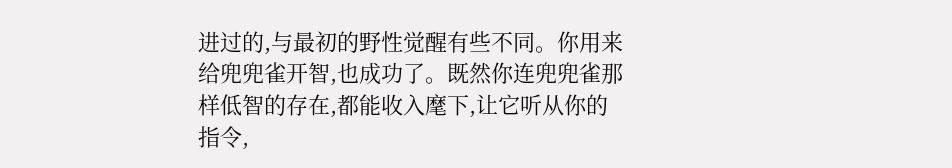进过的,与最初的野性觉醒有些不同。你用来给兜兜雀开智,也成功了。既然你连兜兜雀那样低智的存在,都能收入麾下,让它听从你的指令,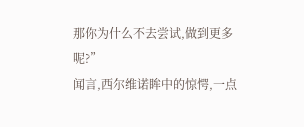那你为什么不去尝试,做到更多呢?”
闻言,西尔维诺眸中的惊愕,一点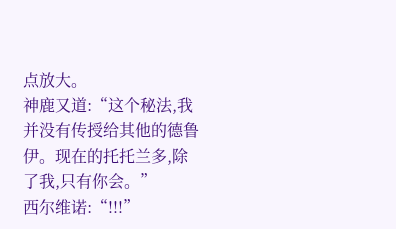点放大。
神鹿又道:“这个秘法,我并没有传授给其他的德鲁伊。现在的托托兰多,除了我,只有你会。”
西尔维诺:“!!!”